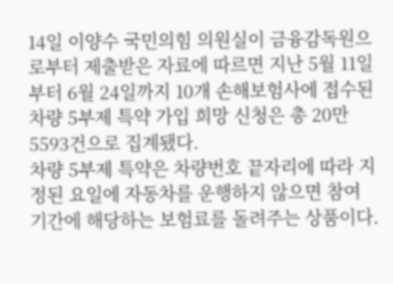14일 이양수 국민의힘 의원실이 금융감독원으로부터 제출받은 자료에 따르면 지난 5월 11일부터 6월 24일까지 10개 손해보험사에 접수된 차량 5부제 특약 가입 희망 신청은 총 20만5593건으로 집계됐다.
차량 5부제 특약은 차량번호 끝자리에 따라 지정된 요일에 자동차를 운행하지 않으면 참여 기간에 해당하는 보험료를 돌려주는 상품이다.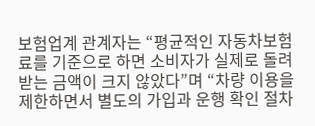보험업계 관계자는 “평균적인 자동차보험료를 기준으로 하면 소비자가 실제로 돌려받는 금액이 크지 않았다”며 “차량 이용을 제한하면서 별도의 가입과 운행 확인 절차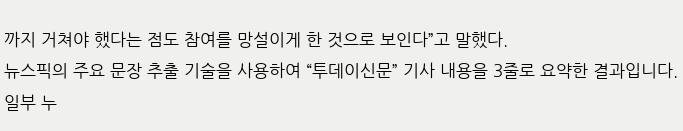까지 거쳐야 했다는 점도 참여를 망설이게 한 것으로 보인다”고 말했다.
뉴스픽의 주요 문장 추출 기술을 사용하여 “투데이신문” 기사 내용을 3줄로 요약한 결과입니다. 일부 누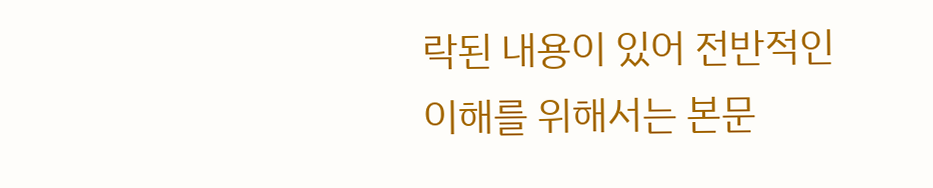락된 내용이 있어 전반적인 이해를 위해서는 본문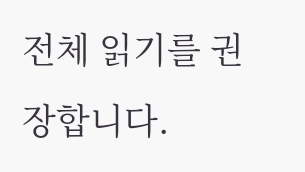전체 읽기를 권장합니다.